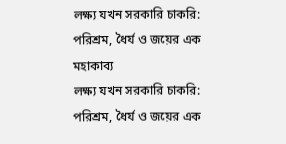লক্ষ্য যখন সরকারি চাকরি: পরিশ্রম, ধৈর্য ও জয়ের এক মহাকাব্য
লক্ষ্য যখন সরকারি চাকরি: পরিশ্রম, ধৈর্য ও জয়ের এক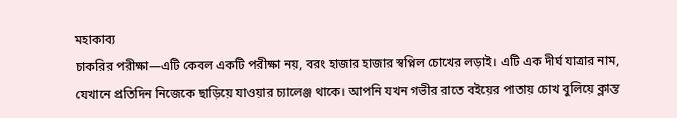মহাকাব্য
চাকরির পরীক্ষা—এটি কেবল একটি পরীক্ষা নয়, বরং হাজার হাজার স্বপ্নিল চোখের লড়াই। এটি এক দীর্ঘ যাত্রার নাম, যেখানে প্রতিদিন নিজেকে ছাড়িয়ে যাওয়ার চ্যালেঞ্জ থাকে। আপনি যখন গভীর রাতে বইয়ের পাতায় চোখ বুলিয়ে ক্লান্ত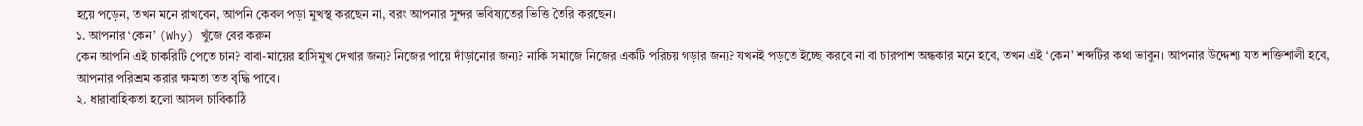হয়ে পড়েন, তখন মনে রাখবেন, আপনি কেবল পড়া মুখস্থ করছেন না, বরং আপনার সুন্দর ভবিষ্যতের ভিত্তি তৈরি করছেন।
১. আপনার ‘কেন’ (Why) খুঁজে বের করুন
কেন আপনি এই চাকরিটি পেতে চান? বাবা-মায়ের হাসিমুখ দেখার জন্য? নিজের পায়ে দাঁড়ানোর জন্য? নাকি সমাজে নিজের একটি পরিচয় গড়ার জন্য? যখনই পড়তে ইচ্ছে করবে না বা চারপাশ অন্ধকার মনে হবে, তখন এই ‘কেন’ শব্দটির কথা ভাবুন। আপনার উদ্দেশ্য যত শক্তিশালী হবে, আপনার পরিশ্রম করার ক্ষমতা তত বৃদ্ধি পাবে।
২. ধারাবাহিকতা হলো আসল চাবিকাঠি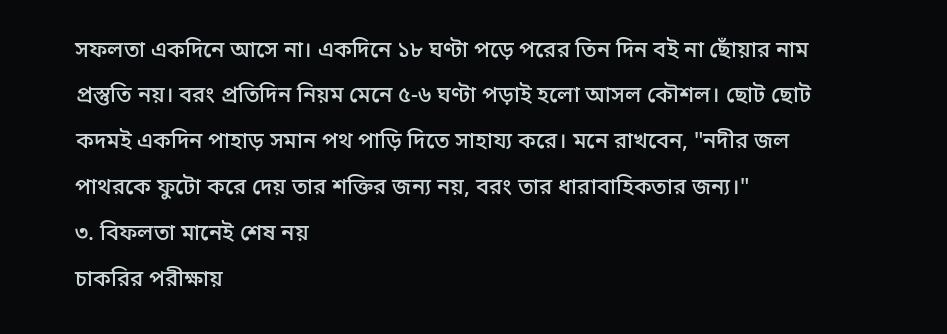সফলতা একদিনে আসে না। একদিনে ১৮ ঘণ্টা পড়ে পরের তিন দিন বই না ছোঁয়ার নাম প্রস্তুতি নয়। বরং প্রতিদিন নিয়ম মেনে ৫-৬ ঘণ্টা পড়াই হলো আসল কৌশল। ছোট ছোট কদমই একদিন পাহাড় সমান পথ পাড়ি দিতে সাহায্য করে। মনে রাখবেন, "নদীর জল পাথরকে ফুটো করে দেয় তার শক্তির জন্য নয়, বরং তার ধারাবাহিকতার জন্য।"
৩. বিফলতা মানেই শেষ নয়
চাকরির পরীক্ষায়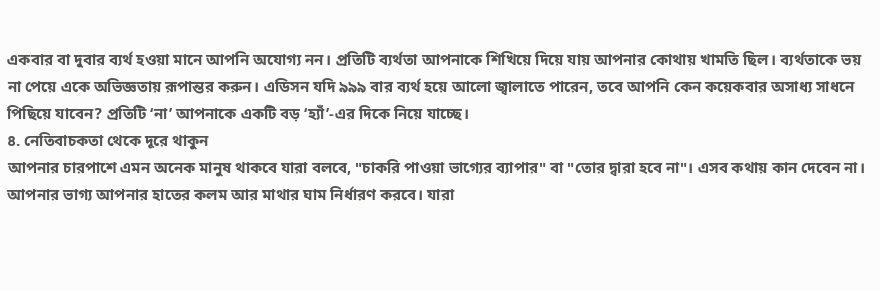একবার বা দুবার ব্যর্থ হওয়া মানে আপনি অযোগ্য নন। প্রতিটি ব্যর্থতা আপনাকে শিখিয়ে দিয়ে যায় আপনার কোথায় খামতি ছিল। ব্যর্থতাকে ভয় না পেয়ে একে অভিজ্ঞতায় রূপান্তর করুন। এডিসন যদি ৯৯৯ বার ব্যর্থ হয়ে আলো জ্বালাতে পারেন, তবে আপনি কেন কয়েকবার অসাধ্য সাধনে পিছিয়ে যাবেন? প্রতিটি ‘না’ আপনাকে একটি বড় ‘হ্যাঁ’-এর দিকে নিয়ে যাচ্ছে।
৪. নেতিবাচকতা থেকে দূরে থাকুন
আপনার চারপাশে এমন অনেক মানুষ থাকবে যারা বলবে, "চাকরি পাওয়া ভাগ্যের ব্যাপার" বা "তোর দ্বারা হবে না"। এসব কথায় কান দেবেন না। আপনার ভাগ্য আপনার হাতের কলম আর মাথার ঘাম নির্ধারণ করবে। যারা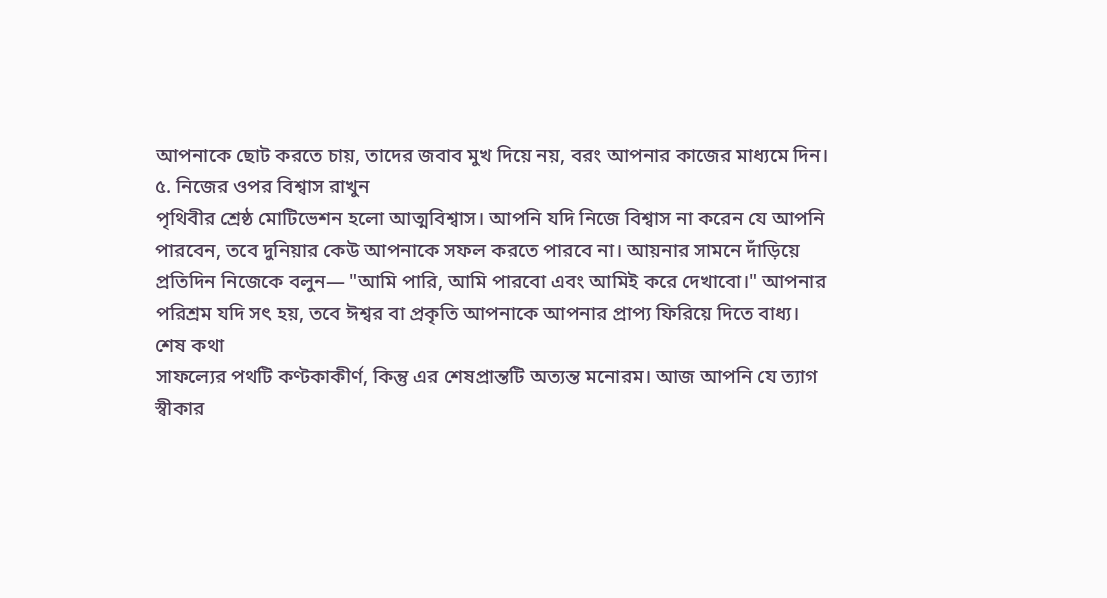আপনাকে ছোট করতে চায়, তাদের জবাব মুখ দিয়ে নয়, বরং আপনার কাজের মাধ্যমে দিন।
৫. নিজের ওপর বিশ্বাস রাখুন
পৃথিবীর শ্রেষ্ঠ মোটিভেশন হলো আত্মবিশ্বাস। আপনি যদি নিজে বিশ্বাস না করেন যে আপনি পারবেন, তবে দুনিয়ার কেউ আপনাকে সফল করতে পারবে না। আয়নার সামনে দাঁড়িয়ে প্রতিদিন নিজেকে বলুন— "আমি পারি, আমি পারবো এবং আমিই করে দেখাবো।" আপনার পরিশ্রম যদি সৎ হয়, তবে ঈশ্বর বা প্রকৃতি আপনাকে আপনার প্রাপ্য ফিরিয়ে দিতে বাধ্য।
শেষ কথা
সাফল্যের পথটি কণ্টকাকীর্ণ, কিন্তু এর শেষপ্রান্তটি অত্যন্ত মনোরম। আজ আপনি যে ত্যাগ স্বীকার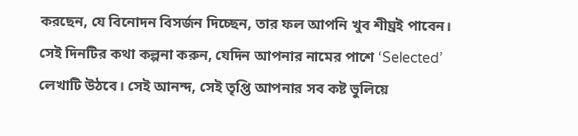করছেন, যে বিনোদন বিসর্জন দিচ্ছেন, তার ফল আপনি খুব শীঘ্রই পাবেন। সেই দিনটির কথা কল্পনা করুন, যেদিন আপনার নামের পাশে ‘Selected’ লেখাটি উঠবে। সেই আনন্দ, সেই তৃপ্তি আপনার সব কষ্ট ভুলিয়ে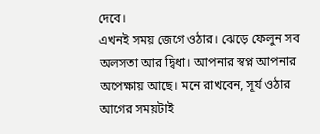দেবে।
এখনই সময় জেগে ওঠার। ঝেড়ে ফেলুন সব অলসতা আর দ্বিধা। আপনার স্বপ্ন আপনার অপেক্ষায় আছে। মনে রাখবেন, সূর্য ওঠার আগের সময়টাই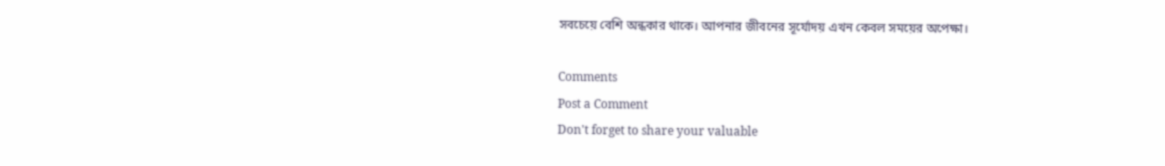সবচেয়ে বেশি অন্ধকার থাকে। আপনার জীবনের সূর্যোদয় এখন কেবল সময়ের অপেক্ষা।

Comments
Post a Comment
Don't forget to share your valuable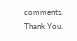comments. Thank You.